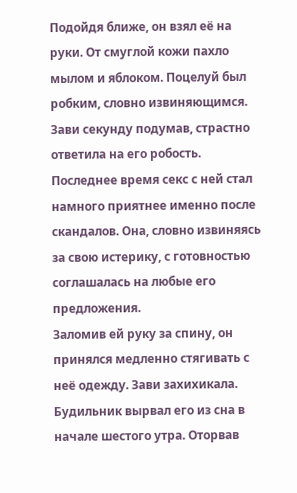Подойдя ближе, он взял её на руки. От смуглой кожи пахло мылом и яблоком. Поцелуй был робким, словно извиняющимся. Зави секунду подумав, страстно ответила на его робость. Последнее время секс с ней стал намного приятнее именно после скандалов. Она, словно извиняясь за свою истерику, с готовностью соглашалась на любые его предложения.
Заломив ей руку за спину, он принялся медленно стягивать с неё одежду. Зави захихикала.
Будильник вырвал его из сна в начале шестого утра. Оторвав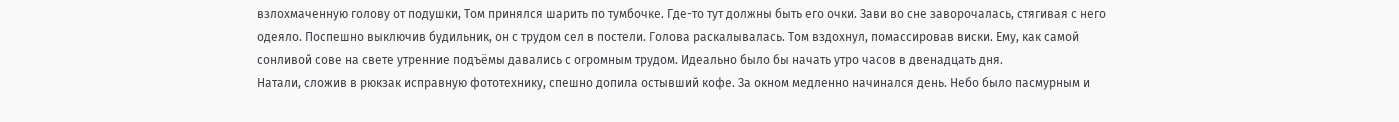взлохмаченную голову от подушки, Том принялся шарить по тумбочке. Где-то тут должны быть его очки. Зави во сне заворочалась, стягивая с него одеяло. Поспешно выключив будильник, он с трудом сел в постели. Голова раскалывалась. Том вздохнул, помассировав виски. Ему, как самой сонливой сове на свете утренние подъёмы давались с огромным трудом. Идеально было бы начать утро часов в двенадцать дня.
Натали, сложив в рюкзак исправную фототехнику, спешно допила остывший кофе. За окном медленно начинался день. Небо было пасмурным и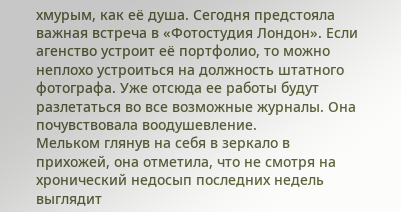хмурым, как её душа. Сегодня предстояла важная встреча в «Фотостудия Лондон». Если агенство устроит её портфолио, то можно неплохо устроиться на должность штатного фотографа. Уже отсюда ее работы будут разлетаться во все возможные журналы. Она почувствовала воодушевление.
Мельком глянув на себя в зеркало в прихожей, она отметила, что не смотря на хронический недосып последних недель выглядит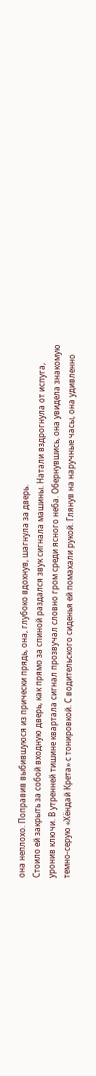она неплохо. Поправив выбившуюся из прически прядь, она, глубоко вдохнув, шагнула за дверь.
Стоило ей закрыть за собой входную дверь, как прямо за спиной раздался звук сигнала машины. Натали вздрогнула от испуга, уронив ключи. В утренней тишине квартала сигнал прозвучал словно гром среди ясного неба. Обернувшись, она увидела знакомую темно-серую «Хёндай Крета» с тонировкой. С водительского сиденья ей помахали рукой. Глянув на наручные часы, она удивленно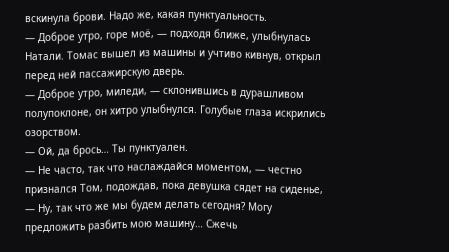вскинула брови. Надо же, какая пунктуальность.
— Доброе утро, горе моё, — подходя ближе, улыбнулась Натали. Томас вышел из машины и учтиво кивнув, открыл перед ней пассажирскую дверь.
— Доброе утро, миледи, — склонившись в дурашливом полупоклоне, он хитро улыбнулся. Голубые глаза искрились озорством.
— Ой, да брось… Ты пунктуален.
— Не часто, так что наслаждайся моментом, — честно признался Том, подождав, пока девушка сядет на сиденье, — Ну, так что же мы будем делать сегодня? Могу предложить разбить мою машину… Сжечь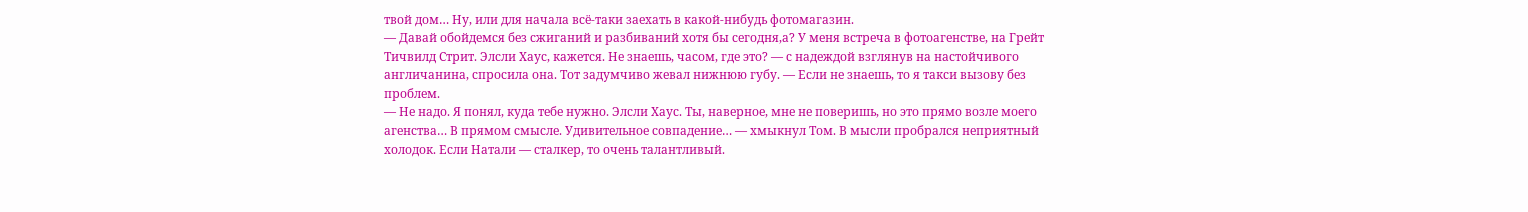твой дом… Ну, или для начала всё-таки заехать в какой-нибудь фотомагазин.
— Давай обойдемся без сжиганий и разбиваний хотя бы сегодня,а? У меня встреча в фотоагенстве, на Грейт Тичвилд Стрит. Элсли Хаус, кажется. Не знаешь, часом, где это? — с надеждой взглянув на настойчивого англичанина, спросила она. Тот задумчиво жевал нижнюю губу. — Если не знаешь, то я такси вызову без проблем.
— Не надо. Я понял, куда тебе нужно. Элсли Хаус. Ты, наверное, мне не поверишь, но это прямо возле моего агенства… В прямом смысле. Удивительное совпадение… — хмыкнул Том. В мысли пробрался неприятный холодок. Если Натали — сталкер, то очень талантливый.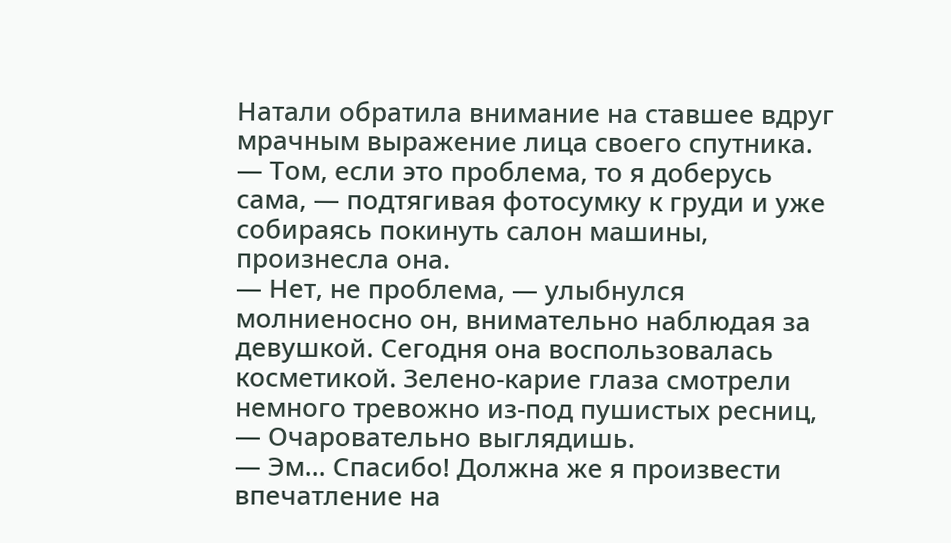Натали обратила внимание на ставшее вдруг мрачным выражение лица своего спутника.
— Том, если это проблема, то я доберусь сама, — подтягивая фотосумку к груди и уже собираясь покинуть салон машины, произнесла она.
— Нет, не проблема, — улыбнулся молниеносно он, внимательно наблюдая за девушкой. Сегодня она воспользовалась косметикой. Зелено-карие глаза смотрели немного тревожно из-под пушистых ресниц, — Очаровательно выглядишь.
— Эм… Спасибо! Должна же я произвести впечатление на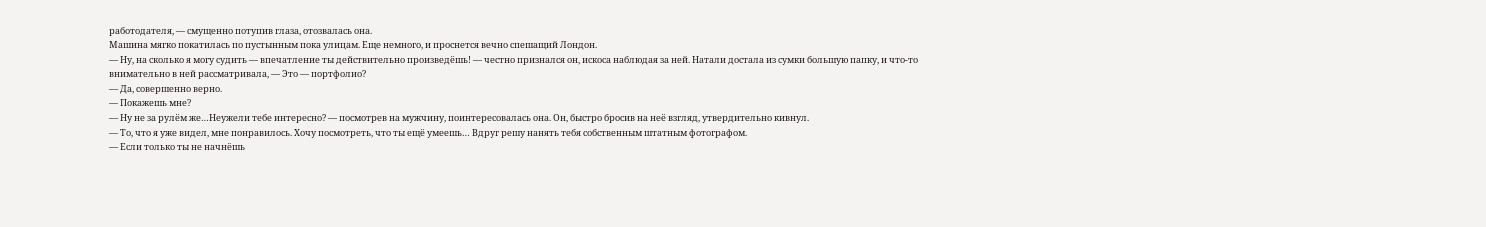работодателя, — смущенно потупив глаза, отозвалась она.
Машина мягко покатилась по пустынным пока улицам. Еще немного, и проснется вечно спешащий Лондон.
— Ну, на сколько я могу судить — впечатление ты действительно произведёшь! — честно признался он, искоса наблюдая за ней. Натали достала из сумки большую папку, и что-то внимательно в ней рассматривала, — Это — портфолио?
— Да, совершенно верно.
— Покажешь мне?
— Ну не за рулём же…Неужели тебе интересно? — посмотрев на мужчину, поинтересовалась она. Он, быстро бросив на неё взгляд, утвердительно кивнул.
— То, что я уже видел, мне понравилось. Хочу посмотреть, что ты ещё умеешь… Вдруг решу нанять тебя собственным штатным фотографом.
— Если только ты не начнёшь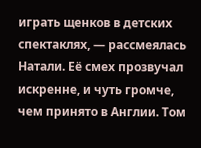играть щенков в детских спектаклях, — рассмеялась Натали. Её смех прозвучал искренне, и чуть громче, чем принято в Англии. Том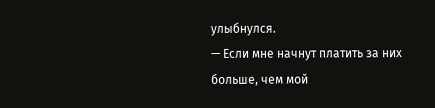улыбнулся.
— Если мне начнут платить за них больше, чем мой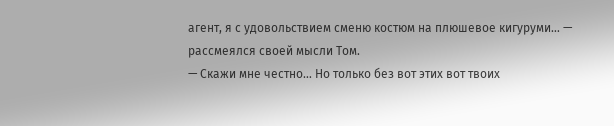агент, я с удовольствием сменю костюм на плюшевое кигуруми… — рассмеялся своей мысли Том.
— Скажи мне честно… Но только без вот этих вот твоих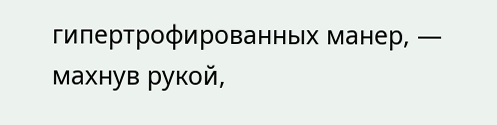гипертрофированных манер, — махнув рукой,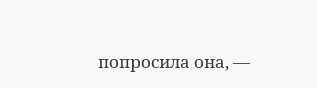попросила она, —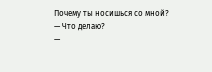Почему ты носишься со мной?
— Что делаю?
—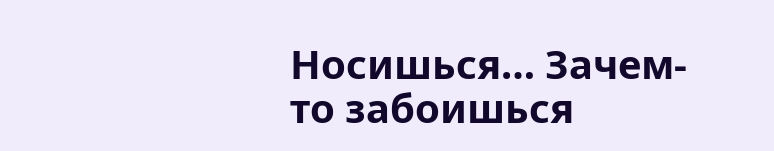Носишься… Зачем-то забоишься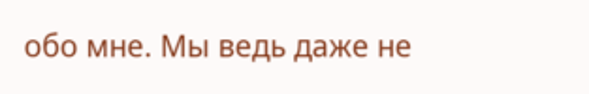обо мне. Мы ведь даже не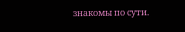знакомы по сути.